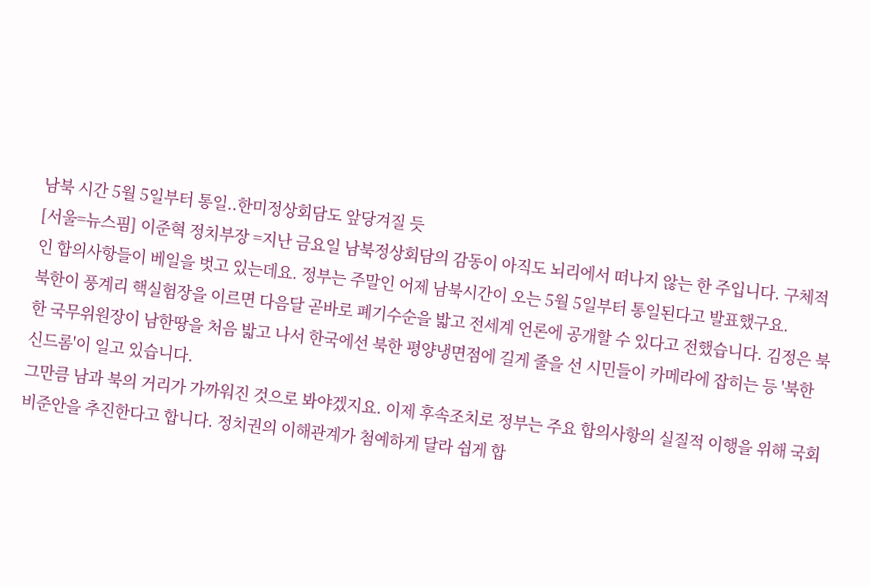남북 시간 5월 5일부터 통일..한미정상회담도 앞당겨질 듯
[서울=뉴스핌] 이준혁 정치부장 =지난 금요일 남북정상회담의 감동이 아직도 뇌리에서 떠나지 않는 한 주입니다. 구체적인 합의사항들이 베일을 벗고 있는데요. 정부는 주말인 어제 남북시간이 오는 5월 5일부터 통일된다고 발표했구요.
북한이 풍계리 핵실험장을 이르면 다음달 곧바로 폐기수순을 밟고 전세계 언론에 공개할 수 있다고 전했습니다. 김정은 북한 국무위원장이 남한땅을 처음 밟고 나서 한국에선 북한 평양냉면점에 길게 줄을 선 시민들이 카메라에 잡히는 등 '북한 신드롬'이 일고 있습니다.
그만큼 남과 북의 거리가 가까워진 것으로 봐야겠지요. 이제 후속조치로 정부는 주요 합의사항의 실질적 이행을 위해 국회 비준안을 추진한다고 합니다. 정치권의 이해관계가 첨예하게 달라 쉽게 합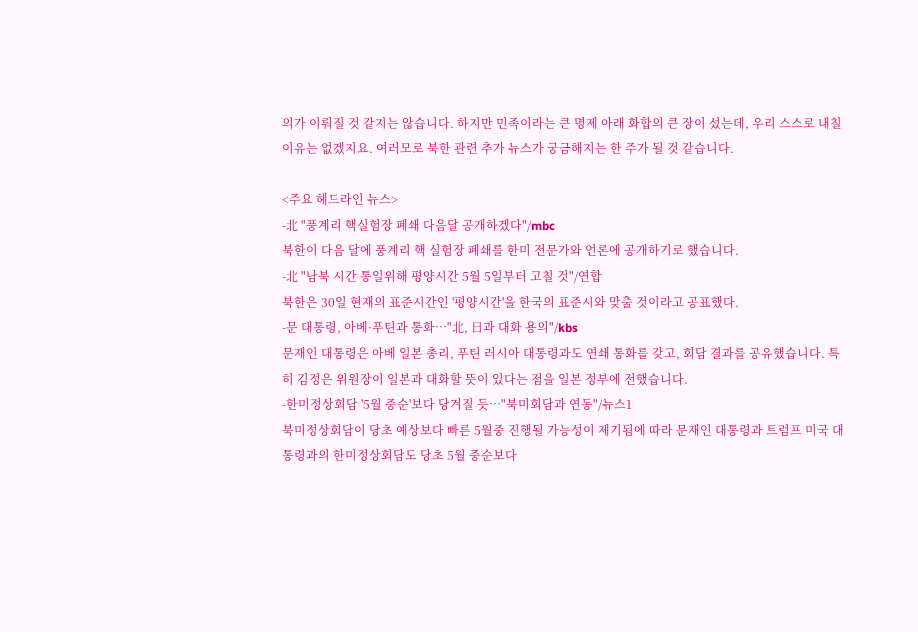의가 이뤄질 것 같지는 않습니다. 하지만 민족이라는 큰 명제 아래 화합의 큰 장이 섰는데, 우리 스스로 내칠 이유는 없겠지요. 여러모로 북한 관련 추가 뉴스가 궁금해지는 한 주가 될 것 같습니다.

<주요 헤드라인 뉴스>
-北 "풍계리 핵실험장 폐쇄 다음달 공개하겠다"/mbc
북한이 다음 달에 풍계리 핵 실험장 폐쇄를 한미 전문가와 언론에 공개하기로 했습니다.
-北 "남북 시간 통일위해 평양시간 5월 5일부터 고칠 것"/연합
북한은 30일 현재의 표준시간인 '평양시간'을 한국의 표준시와 맞출 것이라고 공표했다.
-문 대통령, 아베·푸틴과 통화…"北, 日과 대화 용의"/kbs
문재인 대통령은 아베 일본 총리, 푸틴 러시아 대통령과도 연쇄 통화를 갖고, 회담 결과를 공유했습니다. 특히 김정은 위원장이 일본과 대화할 뜻이 있다는 점을 일본 정부에 전했습니다.
-한미정상회담 '5월 중순'보다 당겨질 듯…"북미회담과 연동"/뉴스1
북미정상회담이 당초 예상보다 빠른 5월중 진행될 가능성이 제기됨에 따라 문재인 대통령과 트럼프 미국 대통령과의 한미정상회담도 당초 5월 중순보다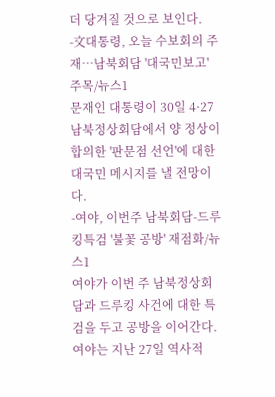더 당겨질 것으로 보인다.
-文대통령, 오늘 수보회의 주재…남북회담 '대국민보고' 주목/뉴스1
문재인 대통령이 30일 4·27 남북정상회담에서 양 정상이 합의한 '판문점 선언'에 대한 대국민 메시지를 낼 전망이다.
-여야, 이번주 남북회담-드루킹특검 '불꽃 공방' 재점화/뉴스1
여야가 이번 주 남북정상회담과 드루킹 사건에 대한 특검을 두고 공방을 이어간다. 여야는 지난 27일 역사적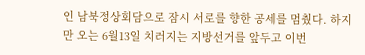인 남북정상회담으로 잠시 서로를 향한 공세를 멈췄다. 하지만 오는 6월13일 치러지는 지방선거를 앞두고 이번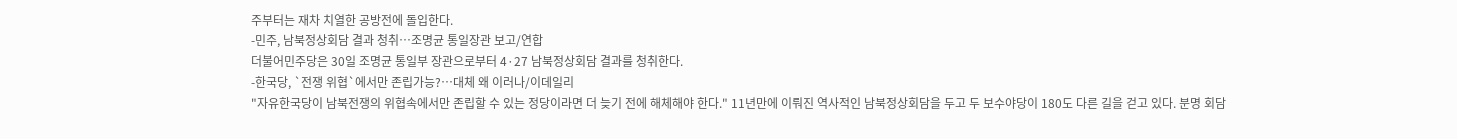주부터는 재차 치열한 공방전에 돌입한다.
-민주, 남북정상회담 결과 청취…조명균 통일장관 보고/연합
더불어민주당은 30일 조명균 통일부 장관으로부터 4·27 남북정상회담 결과를 청취한다.
-한국당, `전쟁 위협`에서만 존립가능?…대체 왜 이러나/이데일리
"자유한국당이 남북전쟁의 위협속에서만 존립할 수 있는 정당이라면 더 늦기 전에 해체해야 한다." 11년만에 이뤄진 역사적인 남북정상회담을 두고 두 보수야당이 180도 다른 길을 걷고 있다. 분명 회담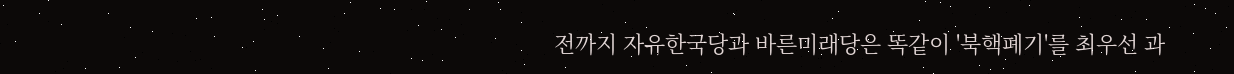전까지 자유한국당과 바른미래당은 똑같이 '북핵폐기'를 최우선 과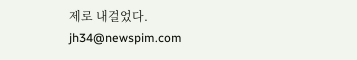제로 내걸었다.
jh34@newspim.com